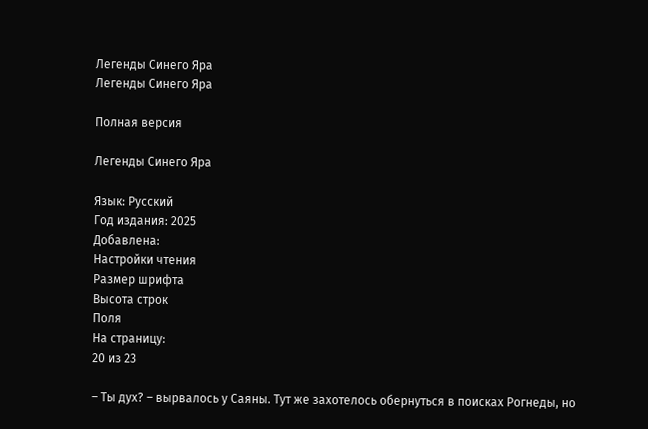Легенды Синего Яра
Легенды Синего Яра

Полная версия

Легенды Синего Яра

Язык: Русский
Год издания: 2025
Добавлена:
Настройки чтения
Размер шрифта
Высота строк
Поля
На страницу:
20 из 23

– Ты дух? – вырвалось у Саяны. Тут же захотелось обернуться в поисках Рогнеды, но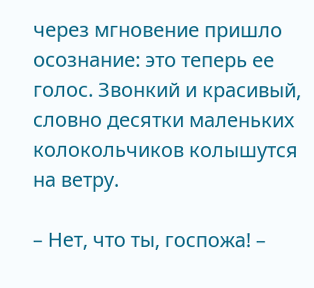через мгновение пришло осознание: это теперь ее голос. Звонкий и красивый, словно десятки маленьких колокольчиков колышутся на ветру.

– Нет, что ты, госпожа! –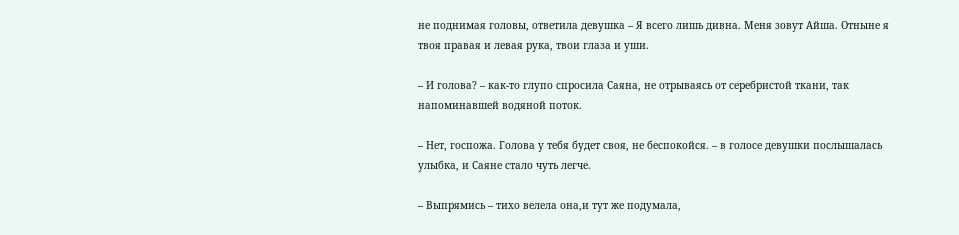не поднимая головы, ответила девушка – Я всего лишь дивна. Меня зовут Айша. Отныне я твоя правая и левая рука, твои глаза и уши.

– И голова? – как-то глупо спросила Саяна, не отрываясь от серебристой ткани, так напоминавшей водяной поток.

– Нет, госпожа. Голова у тебя будет своя, не беспокойся. – в голосе девушки послышалась улыбка, и Саяне стало чуть легче.

– Выпрямись – тихо велела она,и тут же подумала,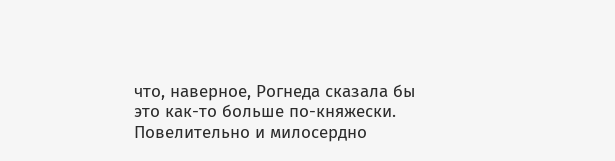что, наверное, Рогнеда сказала бы это как-то больше по-княжески. Повелительно и милосердно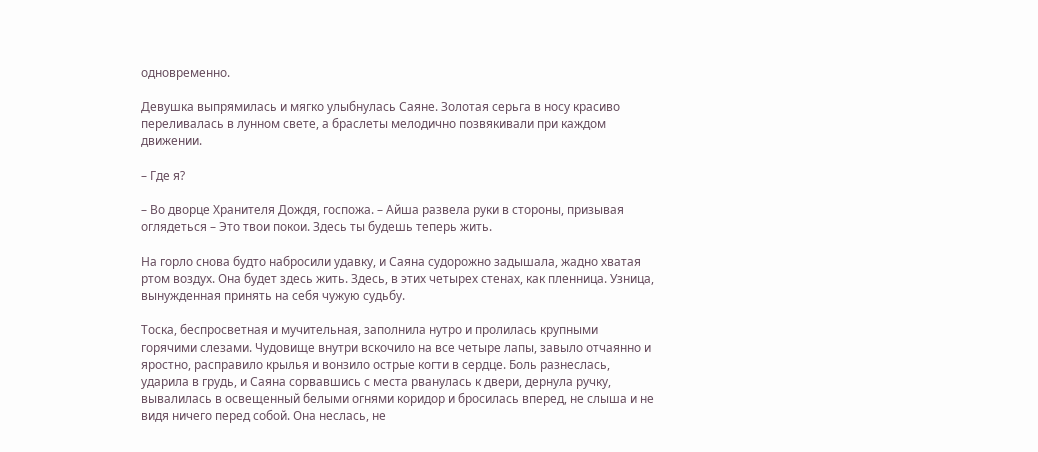одновременно.

Девушка выпрямилась и мягко улыбнулась Саяне. Золотая серьга в носу красиво переливалась в лунном свете, а браслеты мелодично позвякивали при каждом движении.

– Где я?

– Во дворце Хранителя Дождя, госпожа. – Айша развела руки в стороны, призывая оглядеться – Это твои покои. Здесь ты будешь теперь жить.

На горло снова будто набросили удавку, и Саяна судорожно задышала, жадно хватая ртом воздух. Она будет здесь жить. Здесь, в этих четырех стенах, как пленница. Узница, вынужденная принять на себя чужую судьбу.

Тоска, беспросветная и мучительная, заполнила нутро и пролилась крупными горячими слезами. Чудовище внутри вскочило на все четыре лапы, завыло отчаянно и яростно, расправило крылья и вонзило острые когти в сердце. Боль разнеслась, ударила в грудь, и Саяна сорвавшись с места рванулась к двери, дернула ручку, вывалилась в освещенный белыми огнями коридор и бросилась вперед, не слыша и не видя ничего перед собой. Она неслась, не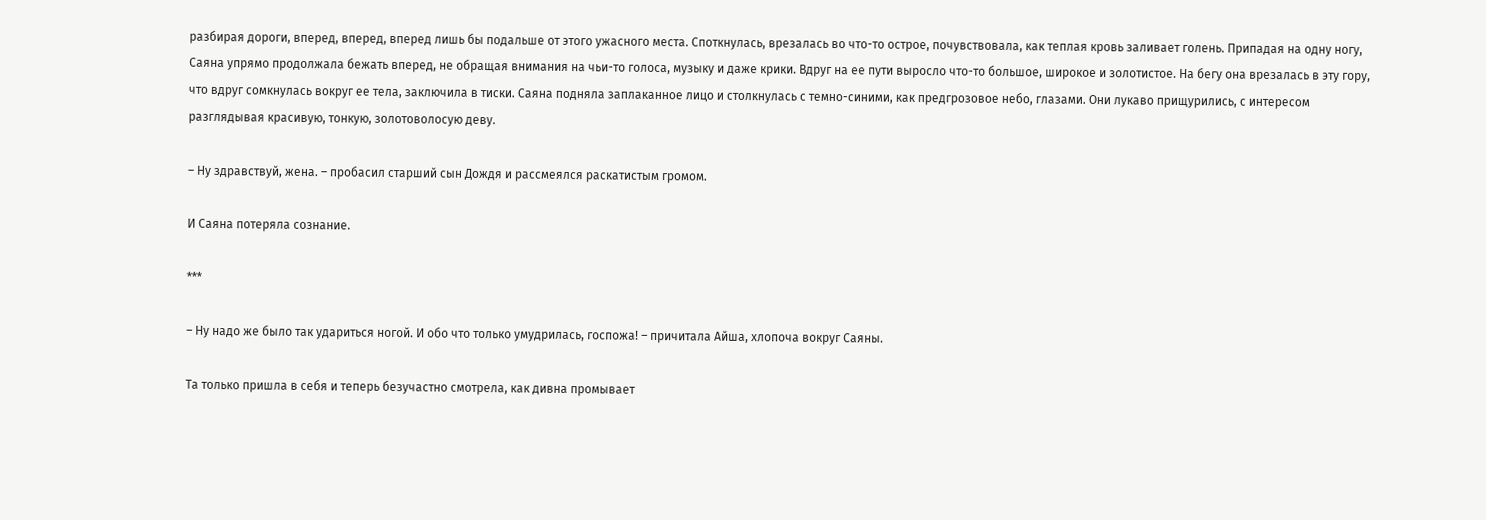разбирая дороги, вперед, вперед, вперед лишь бы подальше от этого ужасного места. Споткнулась, врезалась во что-то острое, почувствовала, как теплая кровь заливает голень. Припадая на одну ногу, Саяна упрямо продолжала бежать вперед, не обращая внимания на чьи-то голоса, музыку и даже крики. Вдруг на ее пути выросло что-то большое, широкое и золотистое. На бегу она врезалась в эту гору, что вдруг сомкнулась вокруг ее тела, заключила в тиски. Саяна подняла заплаканное лицо и столкнулась с темно-синими, как предгрозовое небо, глазами. Они лукаво прищурились, с интересом разглядывая красивую, тонкую, золотоволосую деву.

– Ну здравствуй, жена. – пробасил старший сын Дождя и рассмеялся раскатистым громом.

И Саяна потеряла сознание.

***

– Ну надо же было так удариться ногой. И обо что только умудрилась, госпожа! – причитала Айша, хлопоча вокруг Саяны.

Та только пришла в себя и теперь безучастно смотрела, как дивна промывает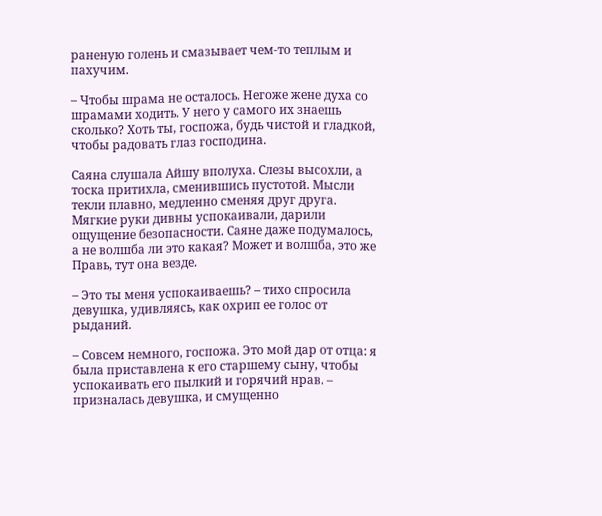раненую голень и смазывает чем-то теплым и пахучим.

– Чтобы шрама не осталось. Негоже жене духа со шрамами ходить. У него у самого их знаешь сколько? Хоть ты, госпожа, будь чистой и гладкой, чтобы радовать глаз господина.

Саяна слушала Айшу вполуха. Слезы высохли, а тоска притихла, сменившись пустотой. Мысли текли плавно, медленно сменяя друг друга. Мягкие руки дивны успокаивали, дарили ощущение безопасности. Саяне даже подумалось, а не волшба ли это какая? Может и волшба, это же Правь, тут она везде.

– Это ты меня успокаиваешь? – тихо спросила девушка, удивляясь, как охрип ее голос от рыданий.

– Совсем немного, госпожа. Это мой дар от отца: я была приставлена к его старшему сыну, чтобы успокаивать его пылкий и горячий нрав. – призналась девушка, и смущенно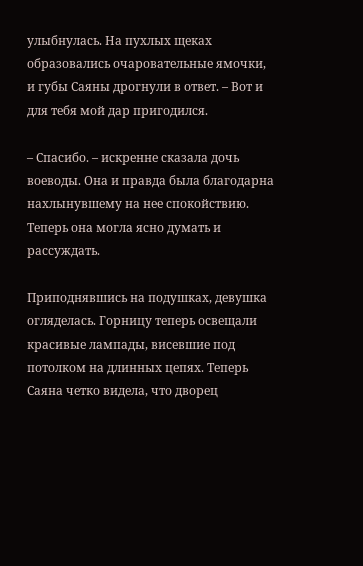улыбнулась. На пухлых щеках образовались очаровательные ямочки, и губы Саяны дрогнули в ответ. – Вот и для тебя мой дар пригодился.

– Спасибо. – искренне сказала дочь воеводы. Она и правда была благодарна нахлынувшему на нее спокойствию. Теперь она могла ясно думать и рассуждать.

Приподнявшись на подушках, девушка огляделась. Горницу теперь освещали красивые лампады, висевшие под потолком на длинных цепях. Теперь Саяна четко видела, что дворец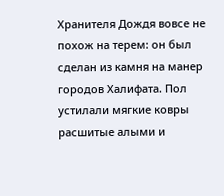Хранителя Дождя вовсе не похож на терем: он был сделан из камня на манер городов Халифата. Пол устилали мягкие ковры расшитые алыми и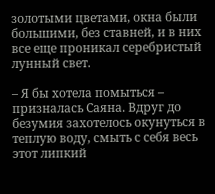золотыми цветами, окна были большими, без ставней, и в них все еще проникал серебристый лунный свет.

– Я бы хотела помыться – призналась Саяна. Вдруг до безумия захотелось окунуться в теплую воду, смыть с себя весь этот липкий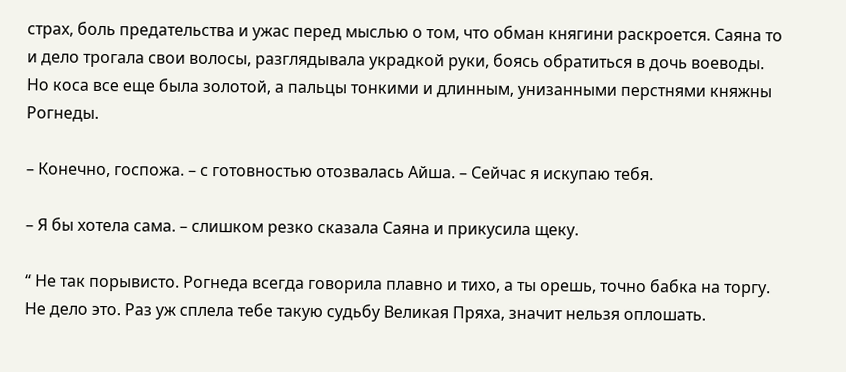страх, боль предательства и ужас перед мыслью о том, что обман княгини раскроется. Саяна то и дело трогала свои волосы, разглядывала украдкой руки, боясь обратиться в дочь воеводы. Но коса все еще была золотой, а пальцы тонкими и длинным, унизанными перстнями княжны Рогнеды.

– Конечно, госпожа. – с готовностью отозвалась Айша. – Сейчас я искупаю тебя.

– Я бы хотела сама. – слишком резко сказала Саяна и прикусила щеку.

“ Не так порывисто. Рогнеда всегда говорила плавно и тихо, а ты орешь, точно бабка на торгу. Не дело это. Раз уж сплела тебе такую судьбу Великая Пряха, значит нельзя оплошать.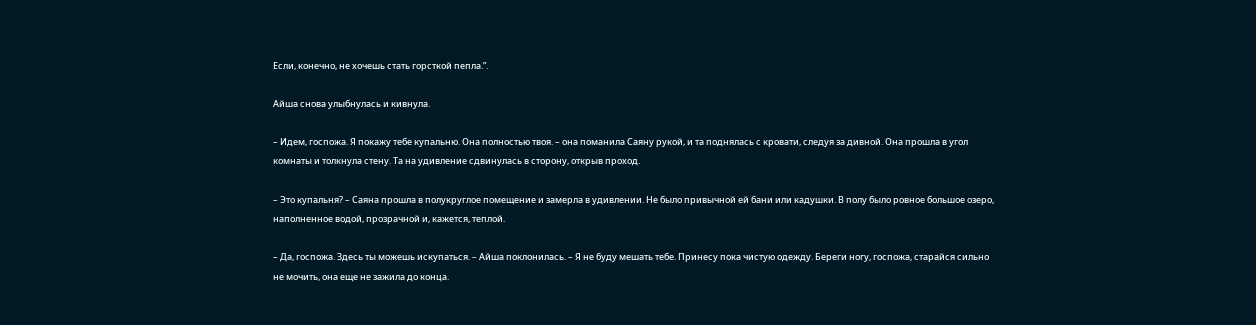Если, конечно, не хочешь стать горсткой пепла.”.

Айша снова улыбнулась и кивнула.

– Идем, госпожа. Я покажу тебе купальню. Она полностью твоя. – она поманила Саяну рукой, и та поднялась с кровати, следуя за дивной. Она прошла в угол комнаты и толкнула стену. Та на удивление сдвинулась в сторону, открыв проход.

– Это купальня? – Саяна прошла в полукруглое помещение и замерла в удивлении. Не было привычной ей бани или кадушки. В полу было ровное большое озеро, наполненное водой, прозрачной и, кажется, теплой.

– Да, госпожа. Здесь ты можешь искупаться. – Айша поклонилась. – Я не буду мешать тебе. Принесу пока чистую одежду. Береги ногу, госпожа, старайся сильно не мочить, она еще не зажила до конца.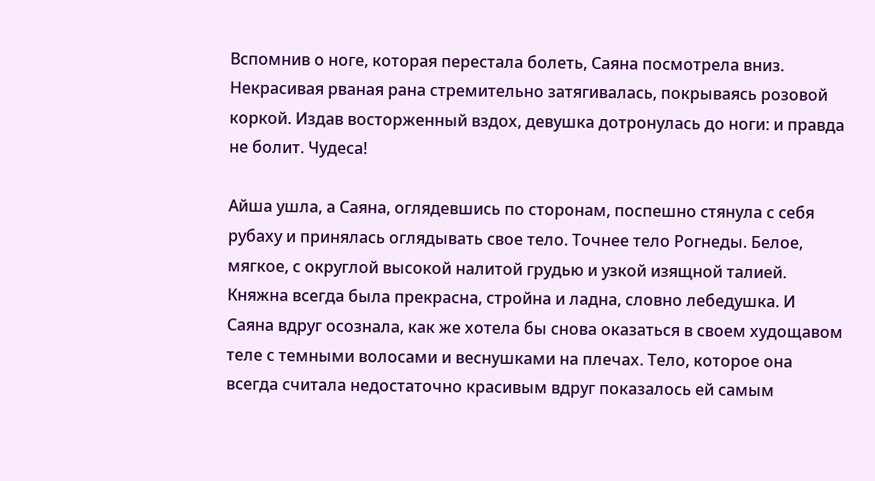Вспомнив о ноге, которая перестала болеть, Саяна посмотрела вниз. Некрасивая рваная рана стремительно затягивалась, покрываясь розовой коркой. Издав восторженный вздох, девушка дотронулась до ноги: и правда не болит. Чудеса!

Айша ушла, а Саяна, оглядевшись по сторонам, поспешно стянула с себя рубаху и принялась оглядывать свое тело. Точнее тело Рогнеды. Белое, мягкое, с округлой высокой налитой грудью и узкой изящной талией. Княжна всегда была прекрасна, стройна и ладна, словно лебедушка. И Саяна вдруг осознала, как же хотела бы снова оказаться в своем худощавом теле с темными волосами и веснушками на плечах. Тело, которое она всегда считала недостаточно красивым вдруг показалось ей самым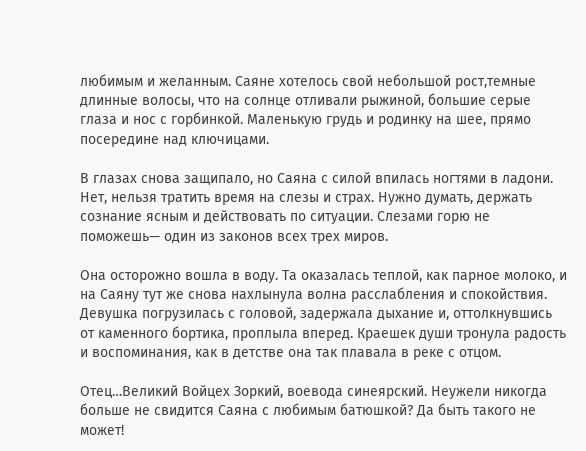любимым и желанным. Саяне хотелось свой небольшой рост,темные длинные волосы, что на солнце отливали рыжиной, большие серые глаза и нос с горбинкой. Маленькую грудь и родинку на шее, прямо посередине над ключицами.

В глазах снова защипало, но Саяна с силой впилась ногтями в ладони. Нет, нельзя тратить время на слезы и страх. Нужно думать, держать сознание ясным и действовать по ситуации. Слезами горю не поможешь— один из законов всех трех миров.

Она осторожно вошла в воду. Та оказалась теплой, как парное молоко, и на Саяну тут же снова нахлынула волна расслабления и спокойствия. Девушка погрузилась с головой, задержала дыхание и, оттолкнувшись от каменного бортика, проплыла вперед. Краешек души тронула радость и воспоминания, как в детстве она так плавала в реке с отцом.

Отец…Великий Войцех Зоркий, воевода синеярский. Неужели никогда больше не свидится Саяна с любимым батюшкой? Да быть такого не может!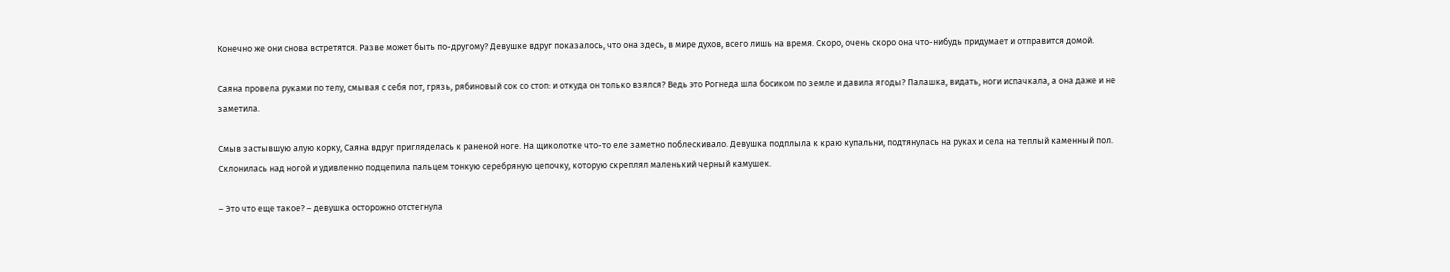Конечно же они снова встретятся. Разве может быть по-другому? Девушке вдруг показалось, что она здесь, в мире духов, всего лишь на время. Скоро, очень скоро она что-нибудь придумает и отправится домой.

Саяна провела руками по телу, смывая с себя пот, грязь, рябиновый сок со стоп: и откуда он только взялся? Ведь это Рогнеда шла босиком по земле и давила ягоды? Палашка, видать, ноги испачкала, а она даже и не заметила.

Смыв застывшую алую корку, Саяна вдруг пригляделась к раненой ноге. На щиколотке что-то еле заметно поблескивало. Девушка подплыла к краю купальни, подтянулась на руках и села на теплый каменный пол. Склонилась над ногой и удивленно подцепила пальцем тонкую серебряную цепочку, которую скреплял маленький черный камушек.

– Это что еще такое? – девушка осторожно отстегнула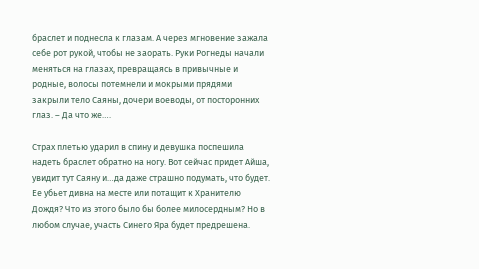браслет и поднесла к глазам. А через мгновение зажала себе рот рукой, чтобы не заорать. Руки Рогнеды начали меняться на глазах, превращаясь в привычные и родные, волосы потемнели и мокрыми прядями закрыли тело Саяны, дочери воеводы, от посторонних глаз. – Да что же….

Страх плетью ударил в спину и девушка поспешила надеть браслет обратно на ногу. Вот сейчас придет Айша, увидит тут Саяну и…да даже страшно подумать, что будет. Ее убьет дивна на месте или потащит к Хранителю Дождя? Что из этого было бы более милосердным? Но в любом случае, участь Синего Яра будет предрешена.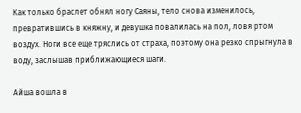Как только браслет обнял ногу Саяны, тело снова изменилось, превратившись в княжну, и девушка повалилась на пол, ловя ртом воздух. Ноги все еще тряслись от страха, поэтому она резко спрыгнула в воду, заслышав приближающиеся шаги.

Айша вошла в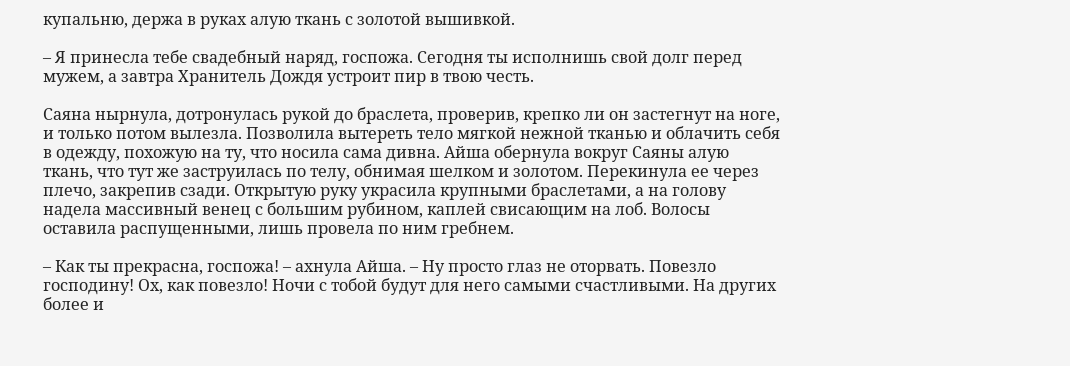купальню, держа в руках алую ткань с золотой вышивкой.

– Я принесла тебе свадебный наряд, госпожа. Сегодня ты исполнишь свой долг перед мужем, а завтра Хранитель Дождя устроит пир в твою честь.

Саяна нырнула, дотронулась рукой до браслета, проверив, крепко ли он застегнут на ноге, и только потом вылезла. Позволила вытереть тело мягкой нежной тканью и облачить себя в одежду, похожую на ту, что носила сама дивна. Айша обернула вокруг Саяны алую ткань, что тут же заструилась по телу, обнимая шелком и золотом. Перекинула ее через плечо, закрепив сзади. Открытую руку украсила крупными браслетами, а на голову надела массивный венец с большим рубином, каплей свисающим на лоб. Волосы оставила распущенными, лишь провела по ним гребнем.

– Как ты прекрасна, госпожа! – ахнула Айша. – Ну просто глаз не оторвать. Повезло господину! Ох, как повезло! Ночи с тобой будут для него самыми счастливыми. На других более и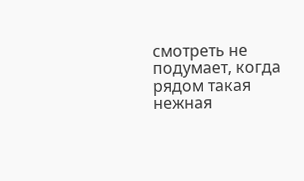смотреть не подумает, когда рядом такая нежная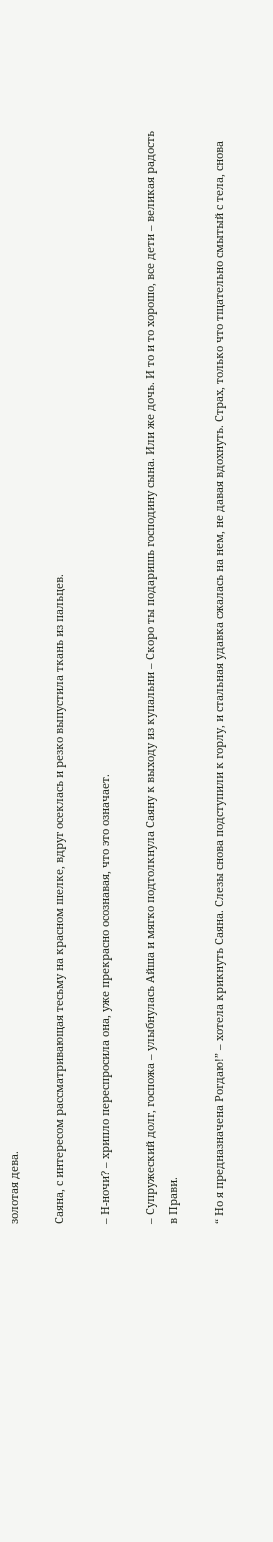золотая дева.

Саяна, с интересом рассматривающая тесьму на красном шелке, вдруг осеклась и резко выпустила ткань из пальцев.

– Н-ночи? – хрипло переспросила она, уже прекрасно осознавая, что это означает.

– Супружеский долг, госпожа – улыбнулась Айша и мягко подтолкнула Саяну к выходу из купальни – Скоро ты подаришь господину сына. Или же дочь. И то и то хорошо, все дети – великая радость в Прави.

“ Но я предназначена Рогдаю!” – хотела крикнуть Саяна. Слезы снова подступили к горлу, и стальная удавка сжалась на нем, не давая вдохнуть. Страх, только что тщательно смытый с тела, снова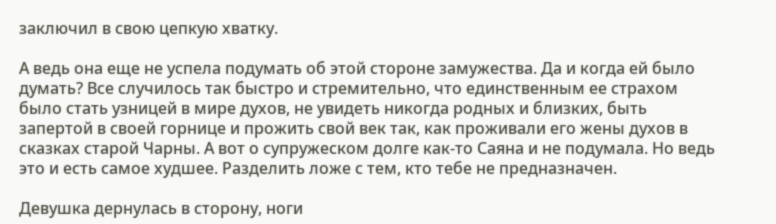заключил в свою цепкую хватку.

А ведь она еще не успела подумать об этой стороне замужества. Да и когда ей было думать? Все случилось так быстро и стремительно, что единственным ее страхом было стать узницей в мире духов, не увидеть никогда родных и близких, быть запертой в своей горнице и прожить свой век так, как проживали его жены духов в сказках старой Чарны. А вот о супружеском долге как-то Саяна и не подумала. Но ведь это и есть самое худшее. Разделить ложе с тем, кто тебе не предназначен.

Девушка дернулась в сторону, ноги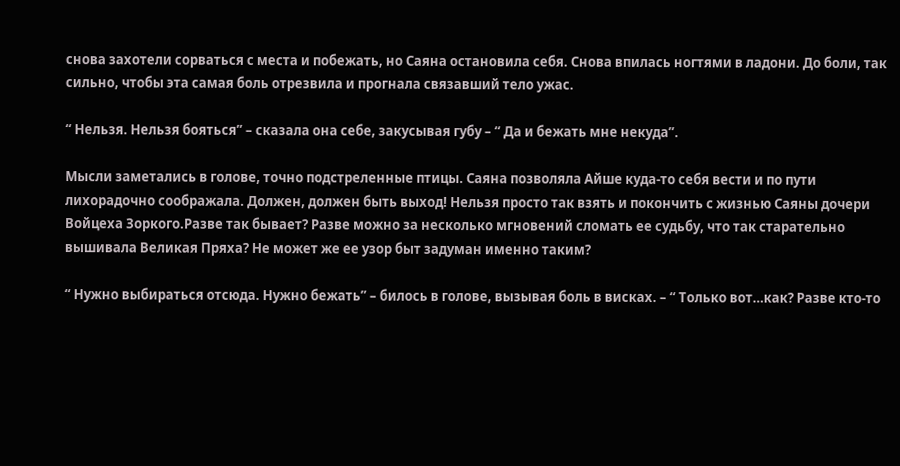снова захотели сорваться с места и побежать, но Саяна остановила себя. Снова впилась ногтями в ладони. До боли, так сильно, чтобы эта самая боль отрезвила и прогнала связавший тело ужас.

“ Нельзя. Нельзя бояться” – сказала она себе, закусывая губу – “ Да и бежать мне некуда”.

Мысли заметались в голове, точно подстреленные птицы. Саяна позволяла Айше куда-то себя вести и по пути лихорадочно соображала. Должен, должен быть выход! Нельзя просто так взять и покончить с жизнью Саяны дочери Войцеха Зоркого.Разве так бывает? Разве можно за несколько мгновений сломать ее судьбу, что так старательно вышивала Великая Пряха? Не может же ее узор быт задуман именно таким?

“ Нужно выбираться отсюда. Нужно бежать” – билось в голове, вызывая боль в висках. – “ Только вот…как? Разве кто-то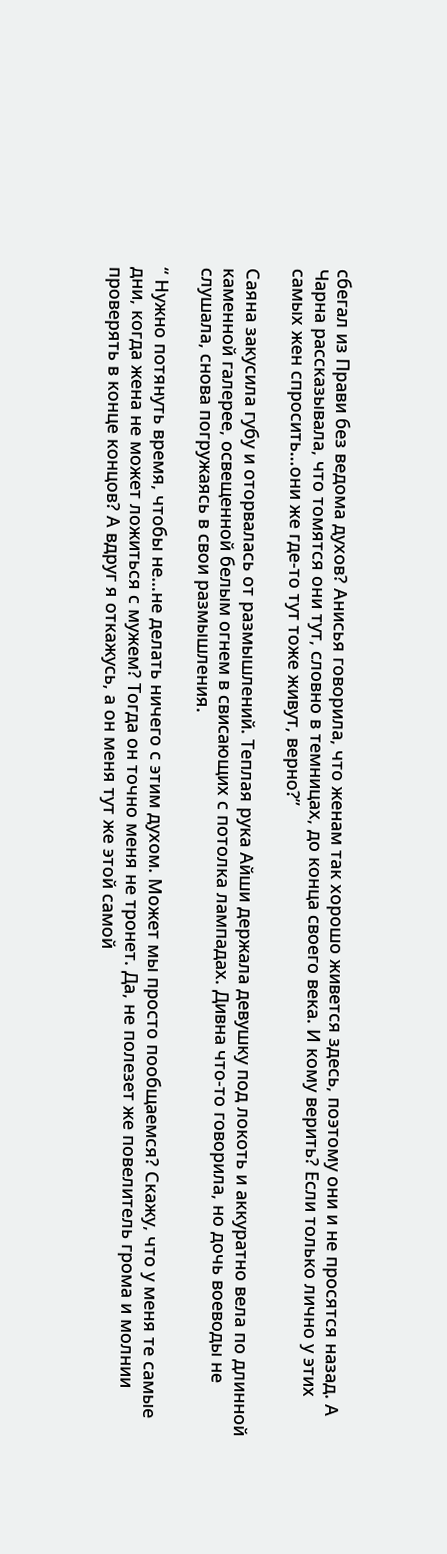сбегал из Прави без ведома духов? Анисья говорила, что женам так хорошо живется здесь, поэтому они и не просятся назад. А Чарна рассказывала, что томятся они тут, словно в темницах, до конца своего века. И кому верить? Если только лично у этих самых жен спросить…они же где-то тут тоже живут, верно?”

Саяна закусила губу и оторвалась от размышлений. Теплая рука Айши держала девушку под локоть и аккуратно вела по длинной каменной галерее, освещенной белым огнем в свисающих с потолка лампадах. Дивна что-то говорила, но дочь воеводы не слушала, снова погружаясь в свои размышления.

“ Нужно потянуть время, чтобы не…не делать ничего с этим духом. Может мы просто пообщаемся? Скажу, что у меня те самые дни, когда жена не может ложиться с мужем? Тогда он точно меня не тронет. Да, не полезет же повелитель грома и молнии проверять в конце концов? А вдруг я откажусь, а он меня тут же этой самой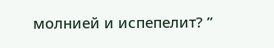молнией и испепелит? ”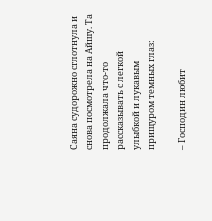Саяна судорожно сглотнула и снова посмотрела на Айшу. Та продолжала что-то рассказывать с легкой улыбкой и лукавым прищуром темных глаз:

– Господин любит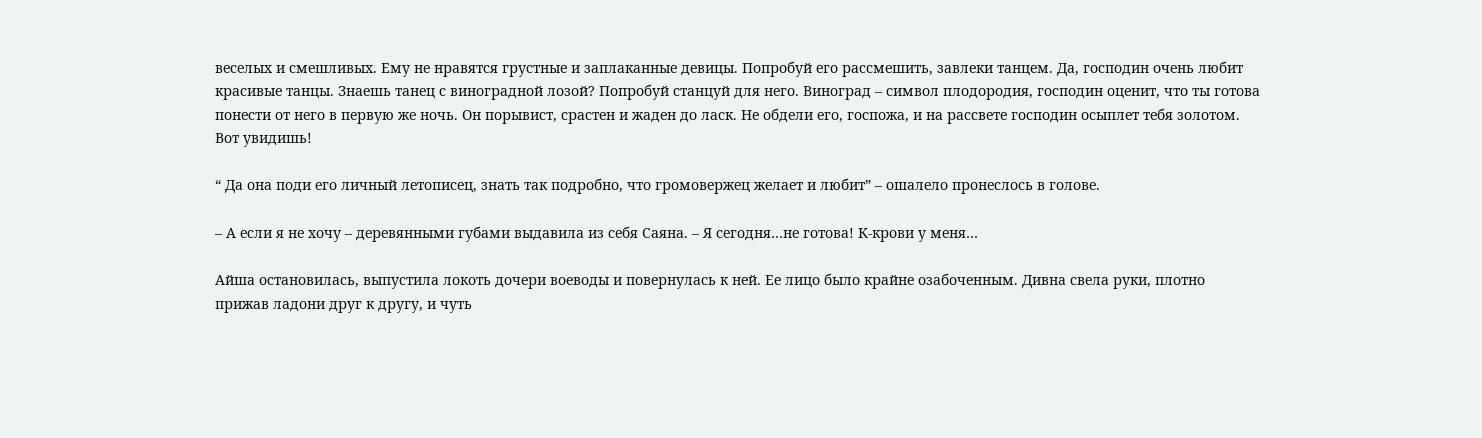веселых и смешливых. Ему не нравятся грустные и заплаканные девицы. Попробуй его рассмешить, завлеки танцем. Да, господин очень любит красивые танцы. Знаешь танец с виноградной лозой? Попробуй станцуй для него. Виноград – символ плодородия, господин оценит, что ты готова понести от него в первую же ночь. Он порывист, срастен и жаден до ласк. Не обдели его, госпожа, и на рассвете господин осыплет тебя золотом. Вот увидишь!

“ Да она поди его личный летописец, знать так подробно, что громовержец желает и любит” – ошалело пронеслось в голове.

– А если я не хочу – деревянными губами выдавила из себя Саяна. – Я сегодня…не готова! К-крови у меня…

Айша остановилась, выпустила локоть дочери воеводы и повернулась к ней. Ее лицо было крайне озабоченным. Дивна свела руки, плотно прижав ладони друг к другу, и чуть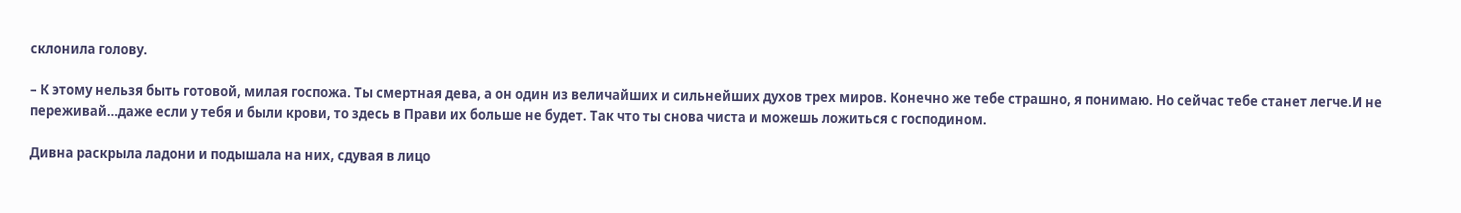склонила голову.

– К этому нельзя быть готовой, милая госпожа. Ты смертная дева, а он один из величайших и сильнейших духов трех миров. Конечно же тебе страшно, я понимаю. Но сейчас тебе станет легче.И не переживай…даже если у тебя и были крови, то здесь в Прави их больше не будет. Так что ты снова чиста и можешь ложиться с господином.

Дивна раскрыла ладони и подышала на них, сдувая в лицо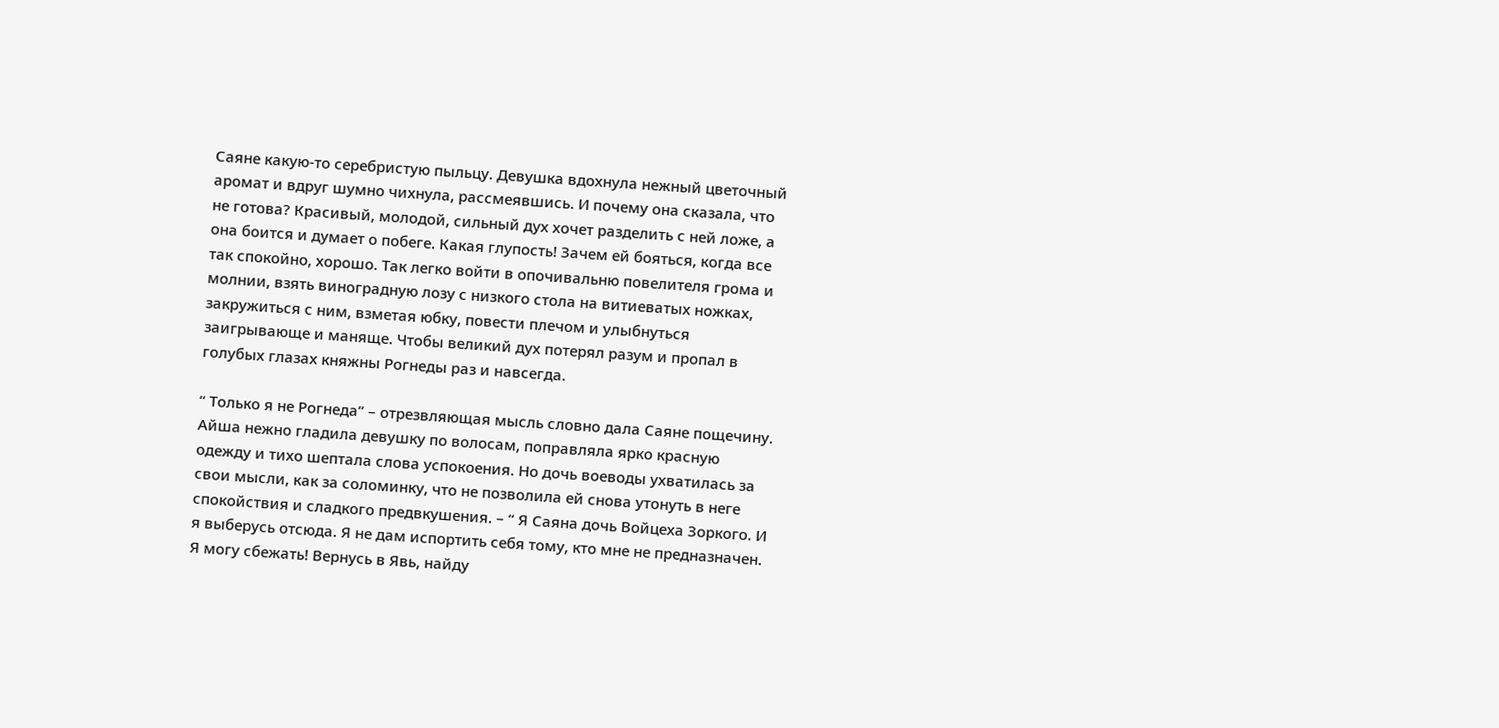Саяне какую-то серебристую пыльцу. Девушка вдохнула нежный цветочный аромат и вдруг шумно чихнула, рассмеявшись. И почему она сказала, что не готова? Красивый, молодой, сильный дух хочет разделить с ней ложе, а она боится и думает о побеге. Какая глупость! Зачем ей бояться, когда все так спокойно, хорошо. Так легко войти в опочивальню повелителя грома и молнии, взять виноградную лозу с низкого стола на витиеватых ножках, закружиться с ним, взметая юбку, повести плечом и улыбнуться заигрывающе и маняще. Чтобы великий дух потерял разум и пропал в голубых глазах княжны Рогнеды раз и навсегда.

“ Только я не Рогнеда” – отрезвляющая мысль словно дала Саяне пощечину. Айша нежно гладила девушку по волосам, поправляла ярко красную одежду и тихо шептала слова успокоения. Но дочь воеводы ухватилась за свои мысли, как за соломинку, что не позволила ей снова утонуть в неге спокойствия и сладкого предвкушения. – “ Я Саяна дочь Войцеха Зоркого. И я выберусь отсюда. Я не дам испортить себя тому, кто мне не предназначен. Я могу сбежать! Вернусь в Явь, найду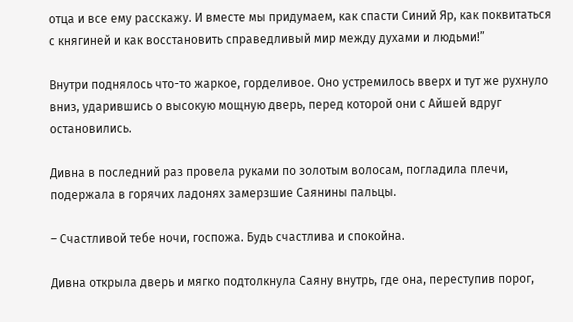отца и все ему расскажу. И вместе мы придумаем, как спасти Синий Яр, как поквитаться с княгиней и как восстановить справедливый мир между духами и людьми!”

Внутри поднялось что-то жаркое, горделивое. Оно устремилось вверх и тут же рухнуло вниз, ударившись о высокую мощную дверь, перед которой они с Айшей вдруг остановились.

Дивна в последний раз провела руками по золотым волосам, погладила плечи, подержала в горячих ладонях замерзшие Саянины пальцы.

– Счастливой тебе ночи, госпожа. Будь счастлива и спокойна.

Дивна открыла дверь и мягко подтолкнула Саяну внутрь, где она, переступив порог,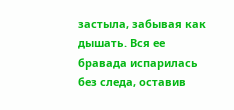застыла, забывая как дышать. Вся ее бравада испарилась без следа, оставив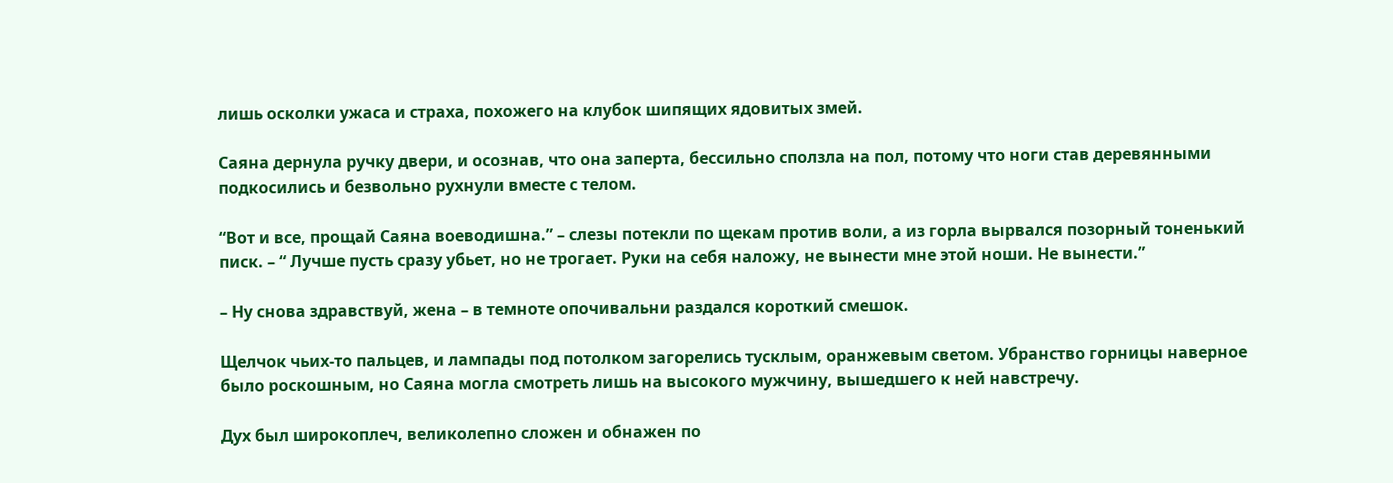лишь осколки ужаса и страха, похожего на клубок шипящих ядовитых змей.

Саяна дернула ручку двери, и осознав, что она заперта, бессильно сползла на пол, потому что ноги став деревянными подкосились и безвольно рухнули вместе с телом.

“Вот и все, прощай Саяна воеводишна.” – слезы потекли по щекам против воли, а из горла вырвался позорный тоненький писк. – “ Лучше пусть сразу убьет, но не трогает. Руки на себя наложу, не вынести мне этой ноши. Не вынести.”

– Ну снова здравствуй, жена – в темноте опочивальни раздался короткий смешок.

Щелчок чьих-то пальцев, и лампады под потолком загорелись тусклым, оранжевым светом. Убранство горницы наверное было роскошным, но Саяна могла смотреть лишь на высокого мужчину, вышедшего к ней навстречу.

Дух был широкоплеч, великолепно сложен и обнажен по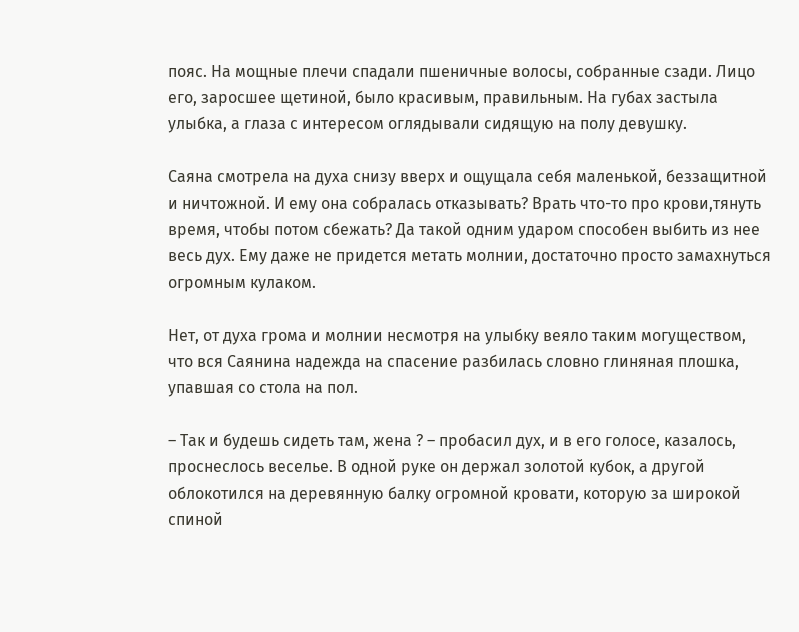пояс. На мощные плечи спадали пшеничные волосы, собранные сзади. Лицо его, заросшее щетиной, было красивым, правильным. На губах застыла улыбка, а глаза с интересом оглядывали сидящую на полу девушку.

Саяна смотрела на духа снизу вверх и ощущала себя маленькой, беззащитной и ничтожной. И ему она собралась отказывать? Врать что-то про крови,тянуть время, чтобы потом сбежать? Да такой одним ударом способен выбить из нее весь дух. Ему даже не придется метать молнии, достаточно просто замахнуться огромным кулаком.

Нет, от духа грома и молнии несмотря на улыбку веяло таким могуществом, что вся Саянина надежда на спасение разбилась словно глиняная плошка, упавшая со стола на пол.

– Так и будешь сидеть там, жена ? – пробасил дух, и в его голосе, казалось, проснеслось веселье. В одной руке он держал золотой кубок, а другой облокотился на деревянную балку огромной кровати, которую за широкой спиной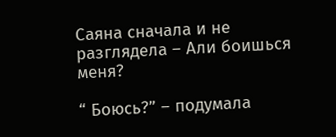Саяна сначала и не разглядела – Али боишься меня?

“ Боюсь?” – подумала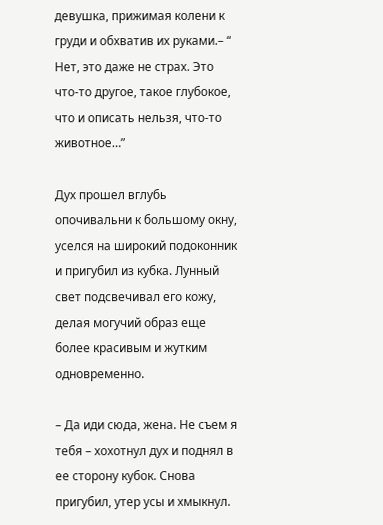девушка, прижимая колени к груди и обхватив их руками.– “ Нет, это даже не страх. Это что-то другое, такое глубокое, что и описать нельзя, что-то животное…”

Дух прошел вглубь опочивальни к большому окну, уселся на широкий подоконник и пригубил из кубка. Лунный свет подсвечивал его кожу, делая могучий образ еще более красивым и жутким одновременно.

– Да иди сюда, жена. Не съем я тебя – хохотнул дух и поднял в ее сторону кубок. Снова пригубил, утер усы и хмыкнул.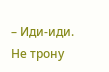– Иди-иди. Не трону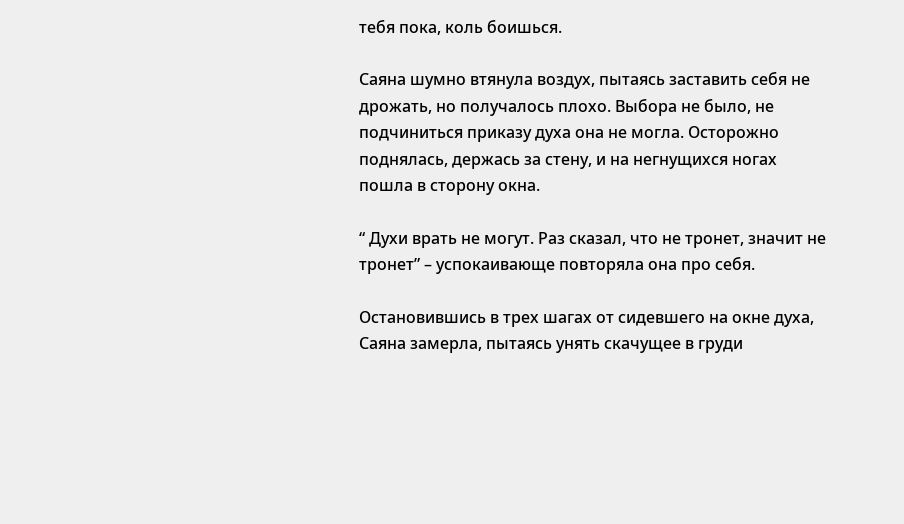тебя пока, коль боишься.

Саяна шумно втянула воздух, пытаясь заставить себя не дрожать, но получалось плохо. Выбора не было, не подчиниться приказу духа она не могла. Осторожно поднялась, держась за стену, и на негнущихся ногах пошла в сторону окна.

“ Духи врать не могут. Раз сказал, что не тронет, значит не тронет” – успокаивающе повторяла она про себя.

Остановившись в трех шагах от сидевшего на окне духа, Саяна замерла, пытаясь унять скачущее в груди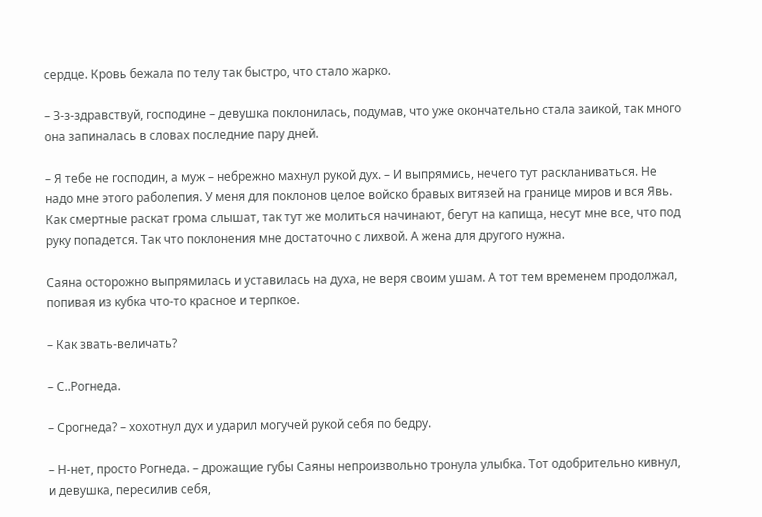сердце. Кровь бежала по телу так быстро, что стало жарко.

– З-з-здравствуй, господине – девушка поклонилась, подумав, что уже окончательно стала заикой, так много она запиналась в словах последние пару дней.

– Я тебе не господин, а муж – небрежно махнул рукой дух. – И выпрямись, нечего тут раскланиваться. Не надо мне этого раболепия. У меня для поклонов целое войско бравых витязей на границе миров и вся Явь. Как смертные раскат грома слышат, так тут же молиться начинают, бегут на капища, несут мне все, что под руку попадется. Так что поклонения мне достаточно с лихвой. А жена для другого нужна.

Саяна осторожно выпрямилась и уставилась на духа, не веря своим ушам. А тот тем временем продолжал, попивая из кубка что-то красное и терпкое.

– Как звать-величать?

– С..Рогнеда.

– Срогнеда? – хохотнул дух и ударил могучей рукой себя по бедру.

– Н-нет, просто Рогнеда. – дрожащие губы Саяны непроизвольно тронула улыбка. Тот одобрительно кивнул, и девушка, пересилив себя,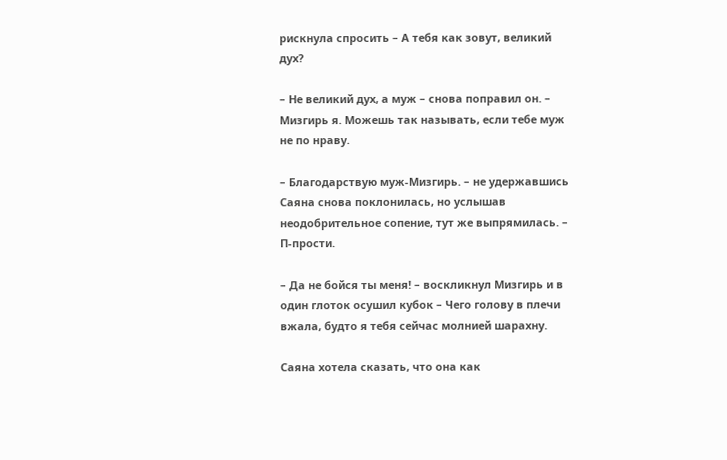рискнула спросить – А тебя как зовут, великий дух?

– Не великий дух, а муж – снова поправил он. – Мизгирь я. Можешь так называть, если тебе муж не по нраву.

– Благодарствую муж-Мизгирь. – не удержавшись Саяна снова поклонилась, но услышав неодобрительное сопение, тут же выпрямилась. – П-прости.

– Да не бойся ты меня! – воскликнул Мизгирь и в один глоток осушил кубок – Чего голову в плечи вжала, будто я тебя сейчас молнией шарахну.

Саяна хотела сказать, что она как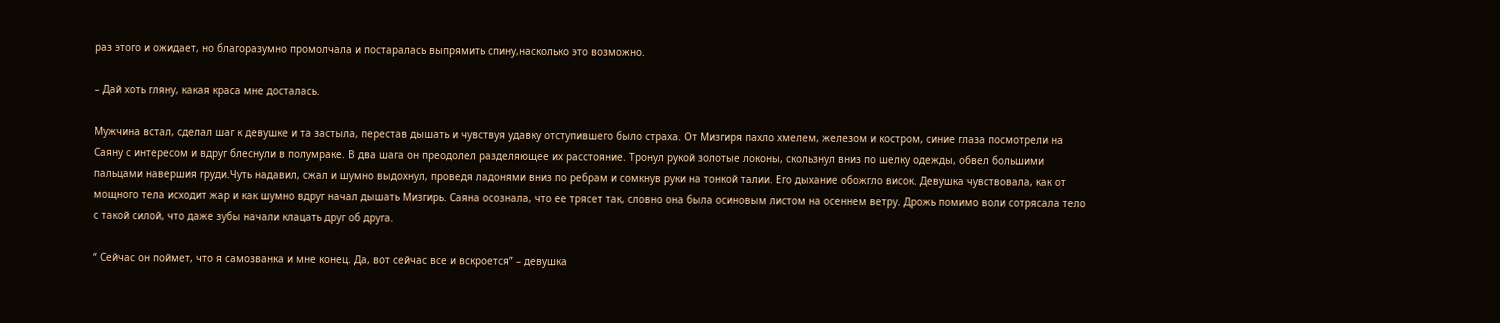раз этого и ожидает, но благоразумно промолчала и постаралась выпрямить спину,насколько это возможно.

– Дай хоть гляну, какая краса мне досталась.

Мужчина встал, сделал шаг к девушке и та застыла, перестав дышать и чувствуя удавку отступившего было страха. От Мизгиря пахло хмелем, железом и костром, синие глаза посмотрели на Саяну с интересом и вдруг блеснули в полумраке. В два шага он преодолел разделяющее их расстояние. Тронул рукой золотые локоны, скользнул вниз по шелку одежды, обвел большими пальцами навершия груди.Чуть надавил, сжал и шумно выдохнул, проведя ладонями вниз по ребрам и сомкнув руки на тонкой талии. Его дыхание обожгло висок. Девушка чувствовала, как от мощного тела исходит жар и как шумно вдруг начал дышать Мизгирь. Саяна осознала, что ее трясет так, словно она была осиновым листом на осеннем ветру. Дрожь помимо воли сотрясала тело с такой силой, что даже зубы начали клацать друг об друга.

“ Сейчас он поймет, что я самозванка и мне конец. Да, вот сейчас все и вскроется” – девушка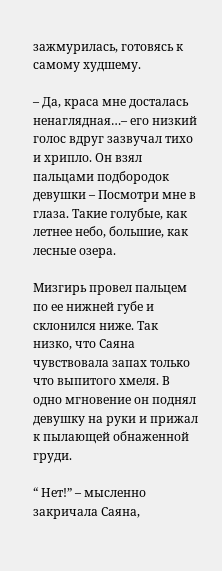зажмурилась, готовясь к самому худшему.

– Да, краса мне досталась ненаглядная…– его низкий голос вдруг зазвучал тихо и хрипло. Он взял пальцами подбородок девушки – Посмотри мне в глаза. Такие голубые, как летнее небо, большие, как лесные озера.

Мизгирь провел пальцем по ее нижней губе и склонился ниже. Так низко, что Саяна чувствовала запах только что выпитого хмеля. В одно мгновение он поднял девушку на руки и прижал к пылающей обнаженной груди.

“ Нет!” – мысленно закричала Саяна,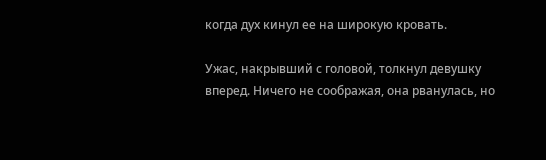когда дух кинул ее на широкую кровать.

Ужас, накрывший с головой, толкнул девушку вперед. Ничего не соображая, она рванулась, но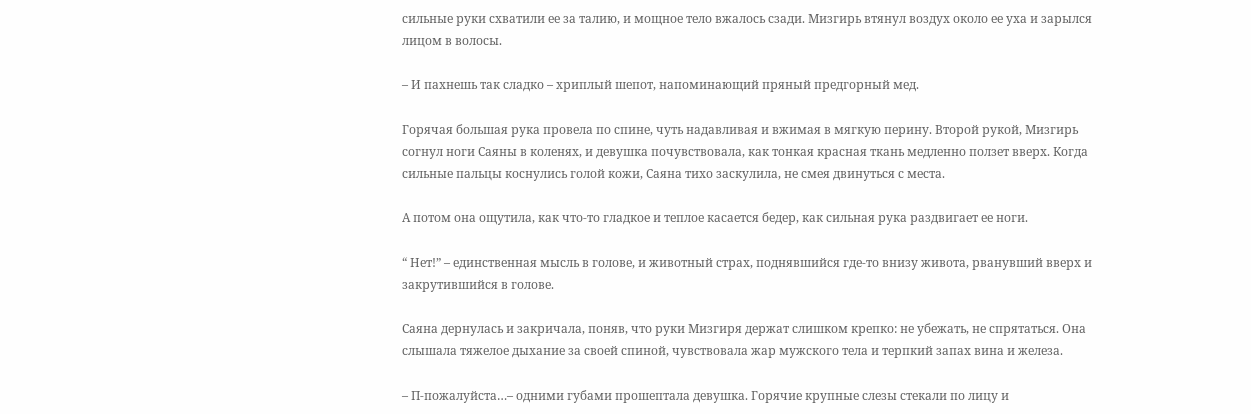сильные руки схватили ее за талию, и мощное тело вжалось сзади. Мизгирь втянул воздух около ее уха и зарылся лицом в волосы.

– И пахнешь так сладко – хриплый шепот, напоминающий пряный предгорный мед.

Горячая большая рука провела по спине, чуть надавливая и вжимая в мягкую перину. Второй рукой, Мизгирь согнул ноги Саяны в коленях, и девушка почувствовала, как тонкая красная ткань медленно ползет вверх. Когда сильные пальцы коснулись голой кожи, Саяна тихо заскулила, не смея двинуться с места.

А потом она ощутила, как что-то гладкое и теплое касается бедер, как сильная рука раздвигает ее ноги.

“ Нет!” – единственная мысль в голове, и животный страх, поднявшийся где-то внизу живота, рванувший вверх и закрутившийся в голове.

Саяна дернулась и закричала, поняв, что руки Мизгиря держат слишком крепко: не убежать, не спрятаться. Она слышала тяжелое дыхание за своей спиной, чувствовала жар мужского тела и терпкий запах вина и железа.

– П-пожалуйста…– одними губами прошептала девушка. Горячие крупные слезы стекали по лицу и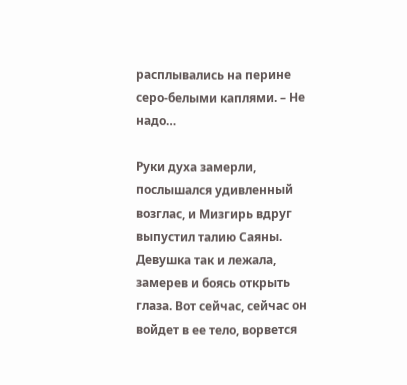расплывались на перине серо-белыми каплями. – Не надо…

Руки духа замерли, послышался удивленный возглас, и Мизгирь вдруг выпустил талию Саяны. Девушка так и лежала, замерев и боясь открыть глаза. Вот сейчас, сейчас он войдет в ее тело, ворвется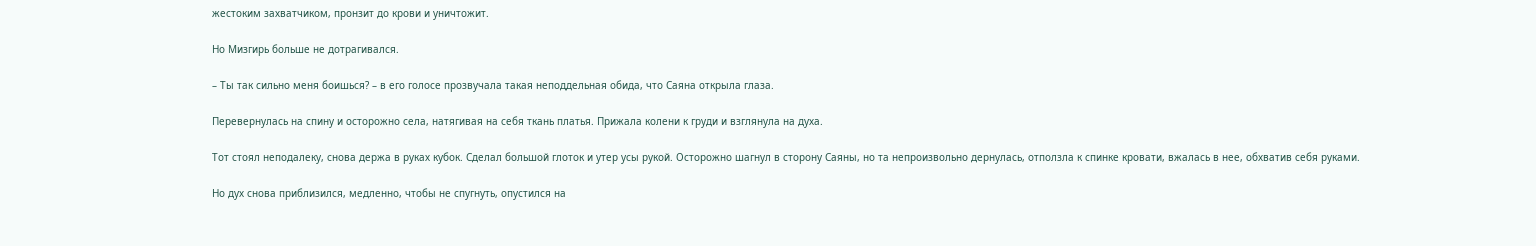жестоким захватчиком, пронзит до крови и уничтожит.

Но Мизгирь больше не дотрагивался.

– Ты так сильно меня боишься? – в его голосе прозвучала такая неподдельная обида, что Саяна открыла глаза.

Перевернулась на спину и осторожно села, натягивая на себя ткань платья. Прижала колени к груди и взглянула на духа.

Тот стоял неподалеку, снова держа в руках кубок. Сделал большой глоток и утер усы рукой. Осторожно шагнул в сторону Саяны, но та непроизвольно дернулась, отползла к спинке кровати, вжалась в нее, обхватив себя руками.

Но дух снова приблизился, медленно, чтобы не спугнуть, опустился на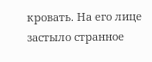кровать. На его лице застыло странное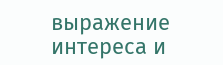выражение интереса и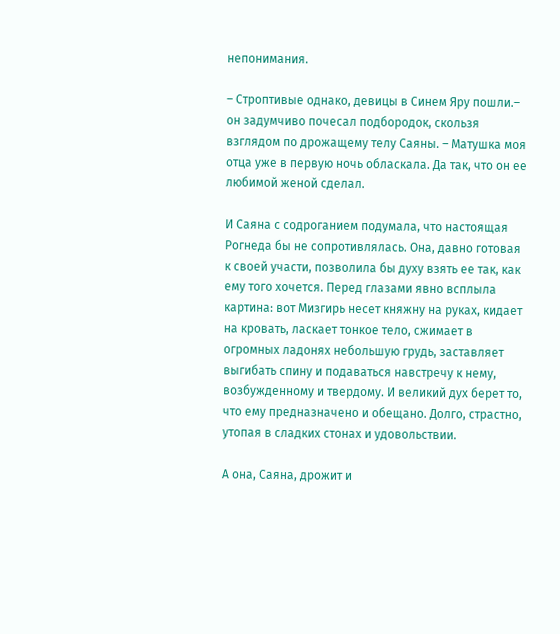непонимания.

– Строптивые однако, девицы в Синем Яру пошли.– он задумчиво почесал подбородок, скользя взглядом по дрожащему телу Саяны. – Матушка моя отца уже в первую ночь обласкала. Да так, что он ее любимой женой сделал.

И Саяна с содроганием подумала, что настоящая Рогнеда бы не сопротивлялась. Она, давно готовая к своей участи, позволила бы духу взять ее так, как ему того хочется. Перед глазами явно всплыла картина: вот Мизгирь несет княжну на руках, кидает на кровать, ласкает тонкое тело, сжимает в огромных ладонях небольшую грудь, заставляет выгибать спину и подаваться навстречу к нему, возбужденному и твердому. И великий дух берет то, что ему предназначено и обещано. Долго, страстно, утопая в сладких стонах и удовольствии.

А она, Саяна, дрожит и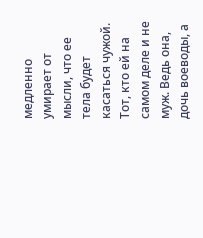медленно умирает от мысли, что ее тела будет касаться чужой. Тот, кто ей на самом деле и не муж. Ведь она, дочь воеводы, а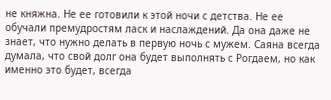не княжна. Не ее готовили к этой ночи с детства. Не ее обучали премудростям ласк и наслаждений. Да она даже не знает, что нужно делать в первую ночь с мужем. Саяна всегда думала, что свой долг она будет выполнять с Рогдаем, но как именно это будет, всегда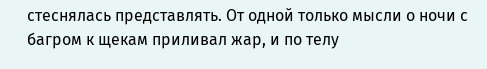стеснялась представлять. От одной только мысли о ночи с багром к щекам приливал жар, и по телу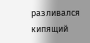разливался кипящий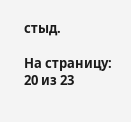стыд.

На страницу:
20 из 23